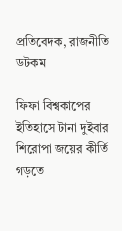প্রতিবেদক, রাজনীতি ডটকম

ফিফা বিশ্বকাপের ইতিহাসে টানা দুইবার শিরোপা জয়ের কীর্তি গড়তে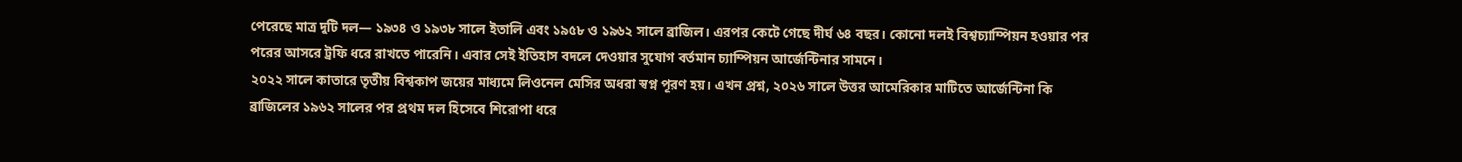পেরেছে মাত্র দুটি দল— ১৯৩৪ ও ১৯৩৮ সালে ইতালি এবং ১৯৫৮ ও ১৯৬২ সালে ব্রাজিল। এরপর কেটে গেছে দীর্ঘ ৬৪ বছর। কোনো দলই বিশ্বচ্যাম্পিয়ন হওয়ার পর পরের আসরে ট্রফি ধরে রাখতে পারেনি। এবার সেই ইতিহাস বদলে দেওয়ার সুযোগ বর্তমান চ্যাম্পিয়ন আর্জেন্টিনার সামনে।
২০২২ সালে কাতারে তৃতীয় বিশ্বকাপ জয়ের মাধ্যমে লিওনেল মেসির অধরা স্বপ্ন পূরণ হয়। এখন প্রশ্ন, ২০২৬ সালে উত্তর আমেরিকার মাটিতে আর্জেন্টিনা কি ব্রাজিলের ১৯৬২ সালের পর প্রথম দল হিসেবে শিরোপা ধরে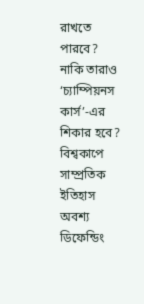রাখতে পারবে? নাকি তারাও ‘চ্যাম্পিয়নস কার্স’-এর শিকার হবে?
বিশ্বকাপে সাম্প্রতিক ইতিহাস অবশ্য ডিফেন্ডিং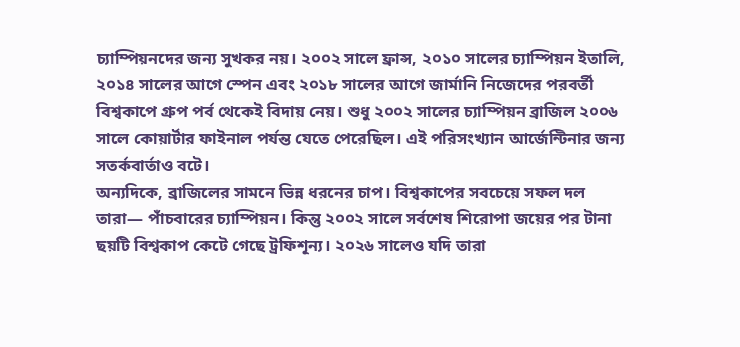চ্যাম্পিয়নদের জন্য সুখকর নয়। ২০০২ সালে ফ্রান্স, ২০১০ সালের চ্যাম্পিয়ন ইতালি, ২০১৪ সালের আগে স্পেন এবং ২০১৮ সালের আগে জার্মানি নিজেদের পরবর্তী বিশ্বকাপে গ্রুপ পর্ব থেকেই বিদায় নেয়। শুধু ২০০২ সালের চ্যাম্পিয়ন ব্রাজিল ২০০৬ সালে কোয়ার্টার ফাইনাল পর্যন্ত যেতে পেরেছিল। এই পরিসংখ্যান আর্জেন্টিনার জন্য সতর্কবার্তাও বটে।
অন্যদিকে, ব্রাজিলের সামনে ভিন্ন ধরনের চাপ। বিশ্বকাপের সবচেয়ে সফল দল তারা— পাঁচবারের চ্যাম্পিয়ন। কিন্তু ২০০২ সালে সর্বশেষ শিরোপা জয়ের পর টানা ছয়টি বিশ্বকাপ কেটে গেছে ট্রফিশূন্য। ২০২৬ সালেও যদি তারা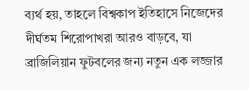ব্যর্থ হয়, তাহলে বিশ্বকাপ ইতিহাসে নিজেদের দীর্ঘতম শিরোপাখরা আরও বাড়বে, যা ব্রাজিলিয়ান ফুটবলের জন্য নতুন এক লজ্জার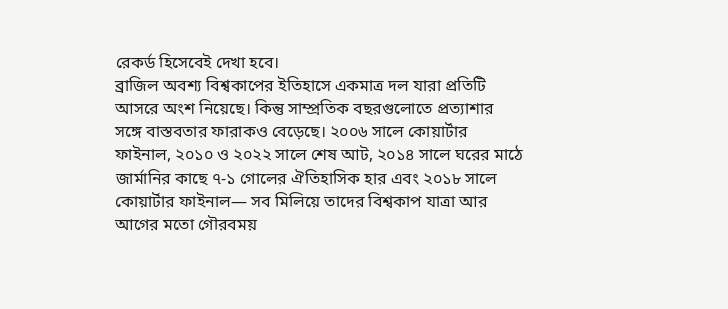রেকর্ড হিসেবেই দেখা হবে।
ব্রাজিল অবশ্য বিশ্বকাপের ইতিহাসে একমাত্র দল যারা প্রতিটি আসরে অংশ নিয়েছে। কিন্তু সাম্প্রতিক বছরগুলোতে প্রত্যাশার সঙ্গে বাস্তবতার ফারাকও বেড়েছে। ২০০৬ সালে কোয়ার্টার ফাইনাল, ২০১০ ও ২০২২ সালে শেষ আট, ২০১৪ সালে ঘরের মাঠে জার্মানির কাছে ৭-১ গোলের ঐতিহাসিক হার এবং ২০১৮ সালে কোয়ার্টার ফাইনাল— সব মিলিয়ে তাদের বিশ্বকাপ যাত্রা আর আগের মতো গৌরবময়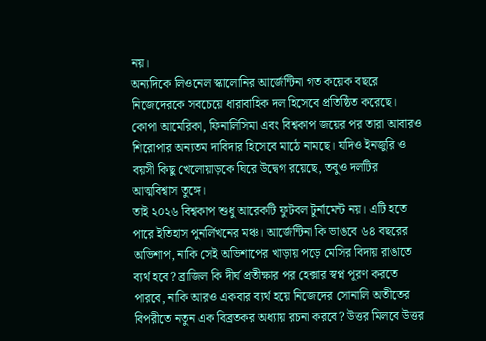নয়।
অন্যদিকে লিওনেল স্কালোনির আর্জেন্টিনা গত কয়েক বছরে নিজেদেরকে সবচেয়ে ধারাবাহিক দল হিসেবে প্রতিষ্ঠিত করেছে। কোপা আমেরিকা, ফিনালিসিমা এবং বিশ্বকাপ জয়ের পর তারা আবারও শিরোপার অন্যতম দাবিদার হিসেবে মাঠে নামছে। যদিও ইনজুরি ও বয়সী কিছু খেলোয়াড়কে ঘিরে উদ্বেগ রয়েছে, তবুও দলটির আত্মবিশ্বাস তুঙ্গে।
তাই ২০২৬ বিশ্বকাপ শুধু আরেকটি ফুটবল টুর্নামেন্ট নয়। এটি হতে পারে ইতিহাস পুনর্লিখনের মঞ্চ। আর্জেন্টিনা কি ভাঙবে ৬৪ বছরের অভিশাপ, নাকি সেই অভিশাপের খাড়ায় পড়ে মেসির বিদায় রাঙাতে ব্যর্থ হবে? ব্রাজিল কি দীর্ঘ প্রতীক্ষার পর হেক্সার স্বপ্ন পূরণ করতে পারবে, নাকি আরও একবার ব্যর্থ হয়ে নিজেদের সোনালি অতীতের বিপরীতে নতুন এক বিব্রতকর অধ্যায় রচনা করবে? উত্তর মিলবে উত্তর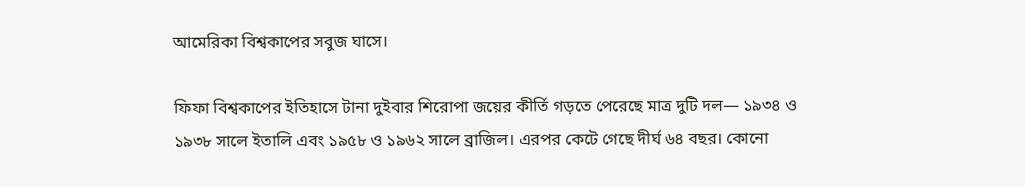আমেরিকা বিশ্বকাপের সবুজ ঘাসে।

ফিফা বিশ্বকাপের ইতিহাসে টানা দুইবার শিরোপা জয়ের কীর্তি গড়তে পেরেছে মাত্র দুটি দল— ১৯৩৪ ও ১৯৩৮ সালে ইতালি এবং ১৯৫৮ ও ১৯৬২ সালে ব্রাজিল। এরপর কেটে গেছে দীর্ঘ ৬৪ বছর। কোনো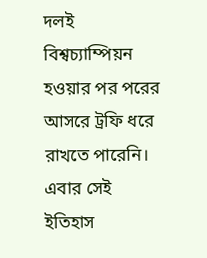দলই বিশ্বচ্যাম্পিয়ন হওয়ার পর পরের আসরে ট্রফি ধরে রাখতে পারেনি। এবার সেই ইতিহাস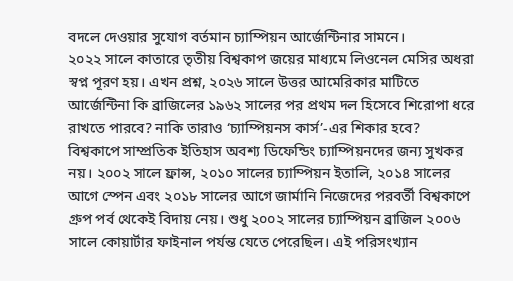বদলে দেওয়ার সুযোগ বর্তমান চ্যাম্পিয়ন আর্জেন্টিনার সামনে।
২০২২ সালে কাতারে তৃতীয় বিশ্বকাপ জয়ের মাধ্যমে লিওনেল মেসির অধরা স্বপ্ন পূরণ হয়। এখন প্রশ্ন, ২০২৬ সালে উত্তর আমেরিকার মাটিতে আর্জেন্টিনা কি ব্রাজিলের ১৯৬২ সালের পর প্রথম দল হিসেবে শিরোপা ধরে রাখতে পারবে? নাকি তারাও ‘চ্যাম্পিয়নস কার্স’-এর শিকার হবে?
বিশ্বকাপে সাম্প্রতিক ইতিহাস অবশ্য ডিফেন্ডিং চ্যাম্পিয়নদের জন্য সুখকর নয়। ২০০২ সালে ফ্রান্স, ২০১০ সালের চ্যাম্পিয়ন ইতালি, ২০১৪ সালের আগে স্পেন এবং ২০১৮ সালের আগে জার্মানি নিজেদের পরবর্তী বিশ্বকাপে গ্রুপ পর্ব থেকেই বিদায় নেয়। শুধু ২০০২ সালের চ্যাম্পিয়ন ব্রাজিল ২০০৬ সালে কোয়ার্টার ফাইনাল পর্যন্ত যেতে পেরেছিল। এই পরিসংখ্যান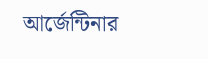আর্জেন্টিনার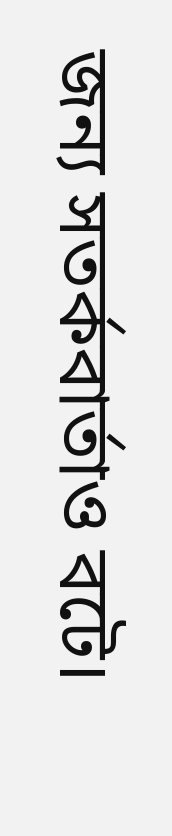জন্য সতর্কবার্তাও বটে।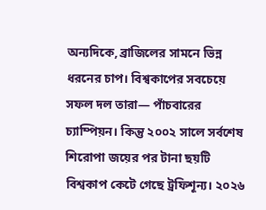অন্যদিকে, ব্রাজিলের সামনে ভিন্ন ধরনের চাপ। বিশ্বকাপের সবচেয়ে সফল দল তারা— পাঁচবারের চ্যাম্পিয়ন। কিন্তু ২০০২ সালে সর্বশেষ শিরোপা জয়ের পর টানা ছয়টি বিশ্বকাপ কেটে গেছে ট্রফিশূন্য। ২০২৬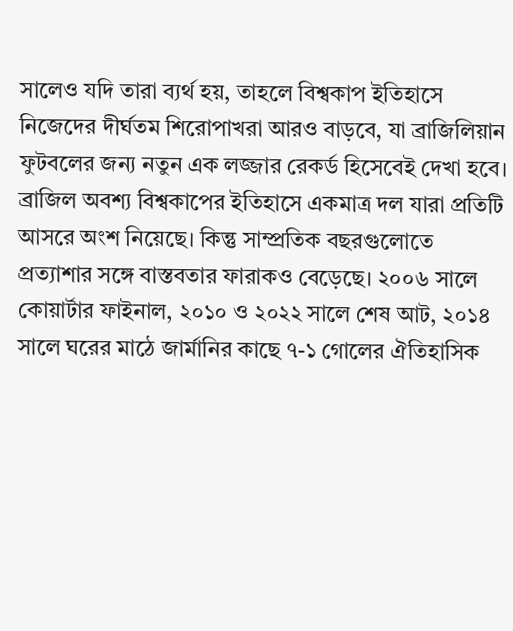সালেও যদি তারা ব্যর্থ হয়, তাহলে বিশ্বকাপ ইতিহাসে নিজেদের দীর্ঘতম শিরোপাখরা আরও বাড়বে, যা ব্রাজিলিয়ান ফুটবলের জন্য নতুন এক লজ্জার রেকর্ড হিসেবেই দেখা হবে।
ব্রাজিল অবশ্য বিশ্বকাপের ইতিহাসে একমাত্র দল যারা প্রতিটি আসরে অংশ নিয়েছে। কিন্তু সাম্প্রতিক বছরগুলোতে প্রত্যাশার সঙ্গে বাস্তবতার ফারাকও বেড়েছে। ২০০৬ সালে কোয়ার্টার ফাইনাল, ২০১০ ও ২০২২ সালে শেষ আট, ২০১৪ সালে ঘরের মাঠে জার্মানির কাছে ৭-১ গোলের ঐতিহাসিক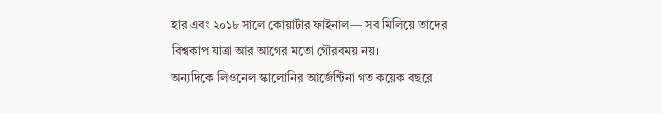হার এবং ২০১৮ সালে কোয়ার্টার ফাইনাল— সব মিলিয়ে তাদের বিশ্বকাপ যাত্রা আর আগের মতো গৌরবময় নয়।
অন্যদিকে লিওনেল স্কালোনির আর্জেন্টিনা গত কয়েক বছরে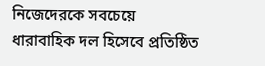নিজেদেরকে সবচেয়ে ধারাবাহিক দল হিসেবে প্রতিষ্ঠিত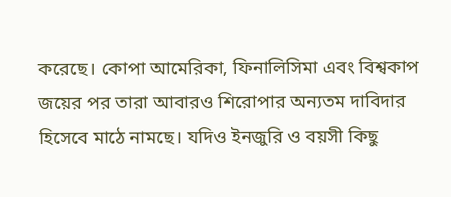করেছে। কোপা আমেরিকা, ফিনালিসিমা এবং বিশ্বকাপ জয়ের পর তারা আবারও শিরোপার অন্যতম দাবিদার হিসেবে মাঠে নামছে। যদিও ইনজুরি ও বয়সী কিছু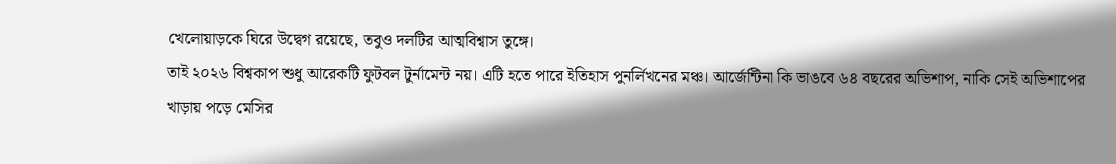খেলোয়াড়কে ঘিরে উদ্বেগ রয়েছে, তবুও দলটির আত্মবিশ্বাস তুঙ্গে।
তাই ২০২৬ বিশ্বকাপ শুধু আরেকটি ফুটবল টুর্নামেন্ট নয়। এটি হতে পারে ইতিহাস পুনর্লিখনের মঞ্চ। আর্জেন্টিনা কি ভাঙবে ৬৪ বছরের অভিশাপ, নাকি সেই অভিশাপের খাড়ায় পড়ে মেসির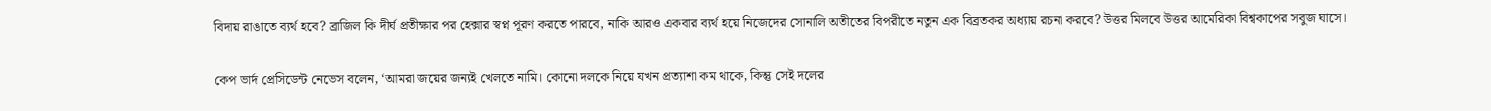বিদায় রাঙাতে ব্যর্থ হবে? ব্রাজিল কি দীর্ঘ প্রতীক্ষার পর হেক্সার স্বপ্ন পূরণ করতে পারবে, নাকি আরও একবার ব্যর্থ হয়ে নিজেদের সোনালি অতীতের বিপরীতে নতুন এক বিব্রতকর অধ্যায় রচনা করবে? উত্তর মিলবে উত্তর আমেরিকা বিশ্বকাপের সবুজ ঘাসে।

কেপ ভার্দ প্রেসিডেন্ট নেভেস বলেন, ‘আমরা জয়ের জন্যই খেলতে নামি। কোনো দলকে নিয়ে যখন প্রত্যাশা কম থাকে, কিন্তু সেই দলের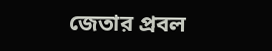জেতার প্রবল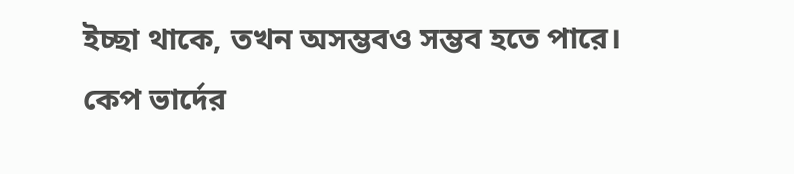ইচ্ছা থাকে, তখন অসম্ভবও সম্ভব হতে পারে। কেপ ভার্দের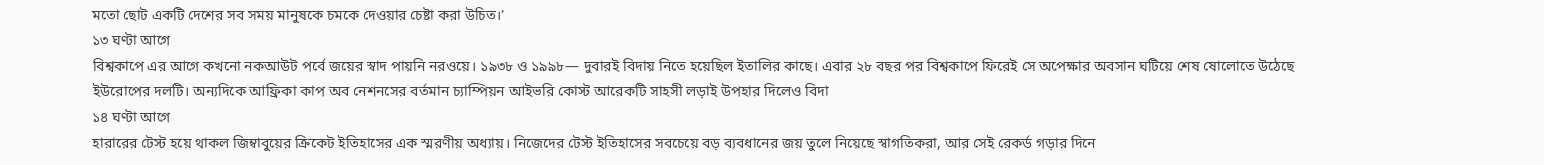মতো ছোট একটি দেশের সব সময় মানুষকে চমকে দেওয়ার চেষ্টা করা উচিত।’
১৩ ঘণ্টা আগে
বিশ্বকাপে এর আগে কখনো নকআউট পর্বে জয়ের স্বাদ পায়নি নরওয়ে। ১৯৩৮ ও ১৯৯৮— দুবারই বিদায় নিতে হয়েছিল ইতালির কাছে। এবার ২৮ বছর পর বিশ্বকাপে ফিরেই সে অপেক্ষার অবসান ঘটিয়ে শেষ ষোলোতে উঠেছে ইউরোপের দলটি। অন্যদিকে আফ্রিকা কাপ অব নেশনসের বর্তমান চ্যাম্পিয়ন আইভরি কোস্ট আরেকটি সাহসী লড়াই উপহার দিলেও বিদা
১৪ ঘণ্টা আগে
হারারের টেস্ট হয়ে থাকল জিম্বাবুয়ের ক্রিকেট ইতিহাসের এক স্মরণীয় অধ্যায়। নিজেদের টেস্ট ইতিহাসের সবচেয়ে বড় ব্যবধানের জয় তুলে নিয়েছে স্বাগতিকরা, আর সেই রেকর্ড গড়ার দিনে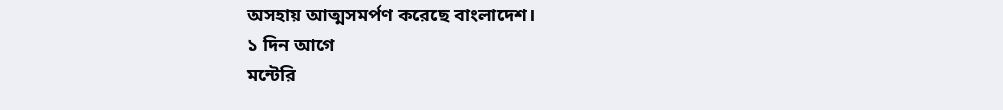অসহায় আত্মসমর্পণ করেছে বাংলাদেশ।
১ দিন আগে
মন্টেরি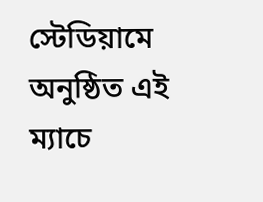স্টেডিয়ামে অনুষ্ঠিত এই ম্যাচে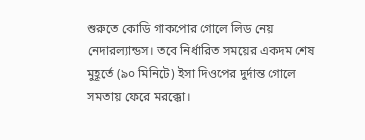শুরুতে কোডি গাকপোর গোলে লিড নেয় নেদারল্যান্ডস। তবে নির্ধারিত সময়ের একদম শেষ মুহূর্তে (৯০ মিনিটে) ইসা দিওপের দুর্দান্ত গোলে সমতায় ফেরে মরক্কো।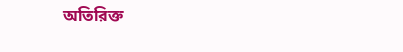অতিরিক্ত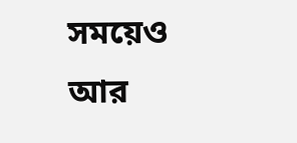সময়েও আর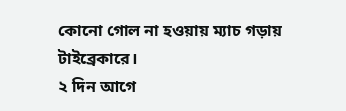কোনো গোল না হওয়ায় ম্যাচ গড়ায় টাইব্রেকারে।
২ দিন আগে